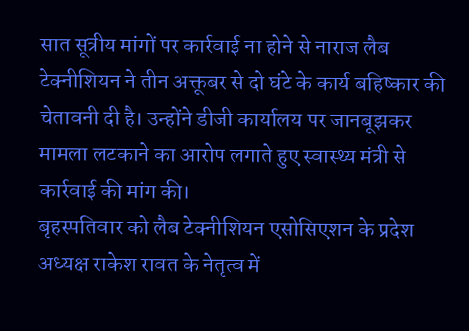सात सूत्रीय मांगों पर कार्रवाई ना होने से नाराज लैब टेक्नीशियन ने तीन अक्तूबर से दो घंटे के कार्य बहिष्कार की चेतावनी दी है। उन्होंने डीजी कार्यालय पर जानबूझकर मामला लटकाने का आरोप लगाते हुए स्वास्थ्य मंत्री से कार्रवाई की मांग की।
बृहस्पतिवार को लैब टेक्नीशियन एसोसिएशन के प्रदेश अध्यक्ष राकेश रावत के नेतृत्व में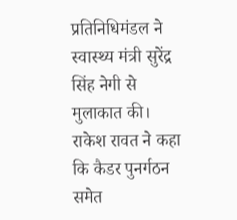प्रतिनिधिमंडल ने स्वास्थ्य मंत्री सुरेंद्र सिंह नेगी से मुलाकात की। राकेश रावत ने कहा कि कैडर पुनर्गठन समेत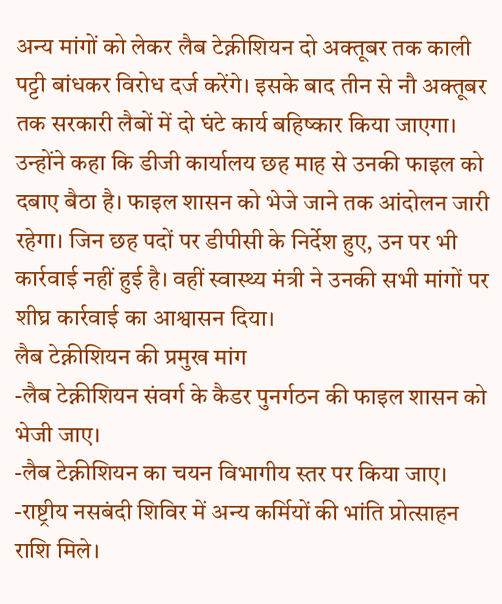अन्य मांगों को लेकर लैब टेक्नीशियन दो अक्तूबर तक काली पट्टी बांधकर विरोध दर्ज करेंगे। इसके बाद तीन से नौ अक्तूबर तक सरकारी लैबों में दो घंटे कार्य बहिष्कार किया जाएगा।
उन्होंने कहा कि डीजी कार्यालय छह माह से उनकी फाइल को दबाए बैठा है। फाइल शासन को भेजे जाने तक आंदोलन जारी रहेगा। जिन छह पदों पर डीपीसी के निर्देश हुए, उन पर भी कार्रवाई नहीं हुई है। वहीं स्वास्थ्य मंत्री ने उनकी सभी मांगों पर शीघ्र कार्रवाई का आश्वासन दिया।
लैब टेक्नीशियन की प्रमुख मांग
-लैब टेक्नीशियन संवर्ग के कैडर पुनर्गठन की फाइल शासन को भेजी जाए।
-लैब टेक्नीशियन का चयन विभागीय स्तर पर किया जाए।
-राष्ट्रीय नसबंदी शिविर में अन्य कर्मियों की भांति प्रोत्साहन राशि मिले।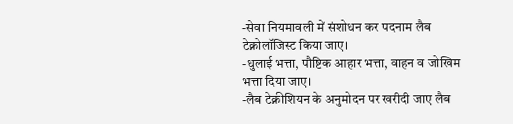-सेवा नियमावली में संशोधन कर पदनाम लैब टेक्नोलॉजिस्ट किया जाए।
-धुलाई भत्ता, पौष्टिक आहार भत्ता, वाहन व जोखिम भत्ता दिया जाए।
-लैब टेक्नीशियन के अनुमोदन पर खरीदी जाए लैब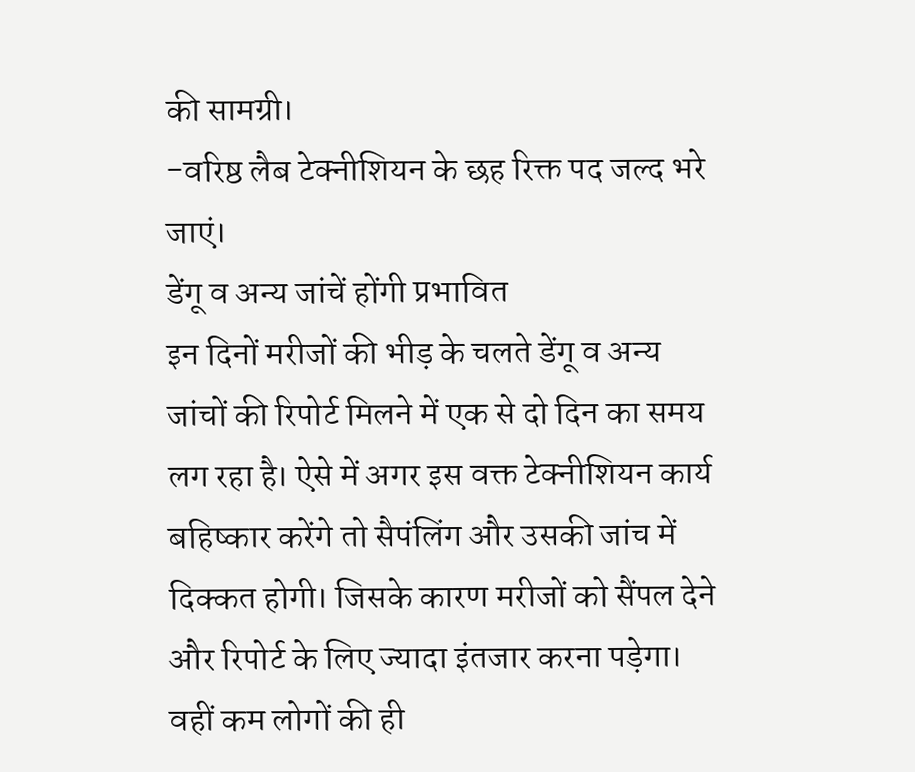की सामग्री।
-वरिष्ठ लैब टेक्नीशियन के छह रिक्त पद जल्द भरे जाएं।
डेंगू व अन्य जांचें होंगी प्रभावित
इन दिनों मरीजों की भीड़ के चलते डेंगू व अन्य जांचों की रिपोर्ट मिलने में एक से दो दिन का समय लग रहा है। ऐसे में अगर इस वक्त टेक्नीशियन कार्य बहिष्कार करेंगे तो सैपंलिंग और उसकी जांच में दिक्कत होगी। जिसके कारण मरीजों को सैंपल देने और रिपोर्ट के लिए ज्यादा इंतजार करना पड़ेगा। वहीं कम लोगों की ही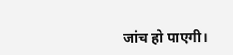जांच हो पाएगी।